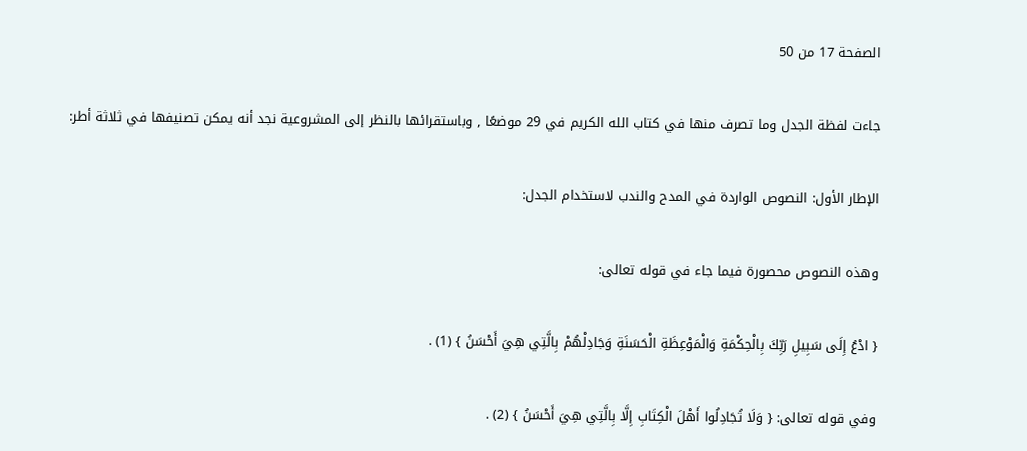الصفحة 17 من 50

جاءت لفظة الجدل وما تصرف منها في كتاب الله الكريم في 29 موضعًا , وباستقرائها بالنظر إلى المشروعية نجد أنه يمكن تصنيفها في ثلاثة أطر:

الإطار الأول: النصوص الواردة في المدح والندب لاستخدام الجدل:

وهذه النصوص محصورة فيما جاء في قوله تعالى:

{ ادْعُ إِلَى سَبِيلِ رَبِّكَ بِالْحِكْمَةِ وَالْمَوْعِظَةِ الْحَسَنَةِ وَجَادِلْهُمْ بِالَّتِي هِيَ أَحْسَنُ } (1) .

وفي قوله تعالى: { وَلَا تُجَادِلُوا أَهْلَ الْكِتَابِ إِلَّا بِالَّتِي هِيَ أَحْسَنُ } (2) .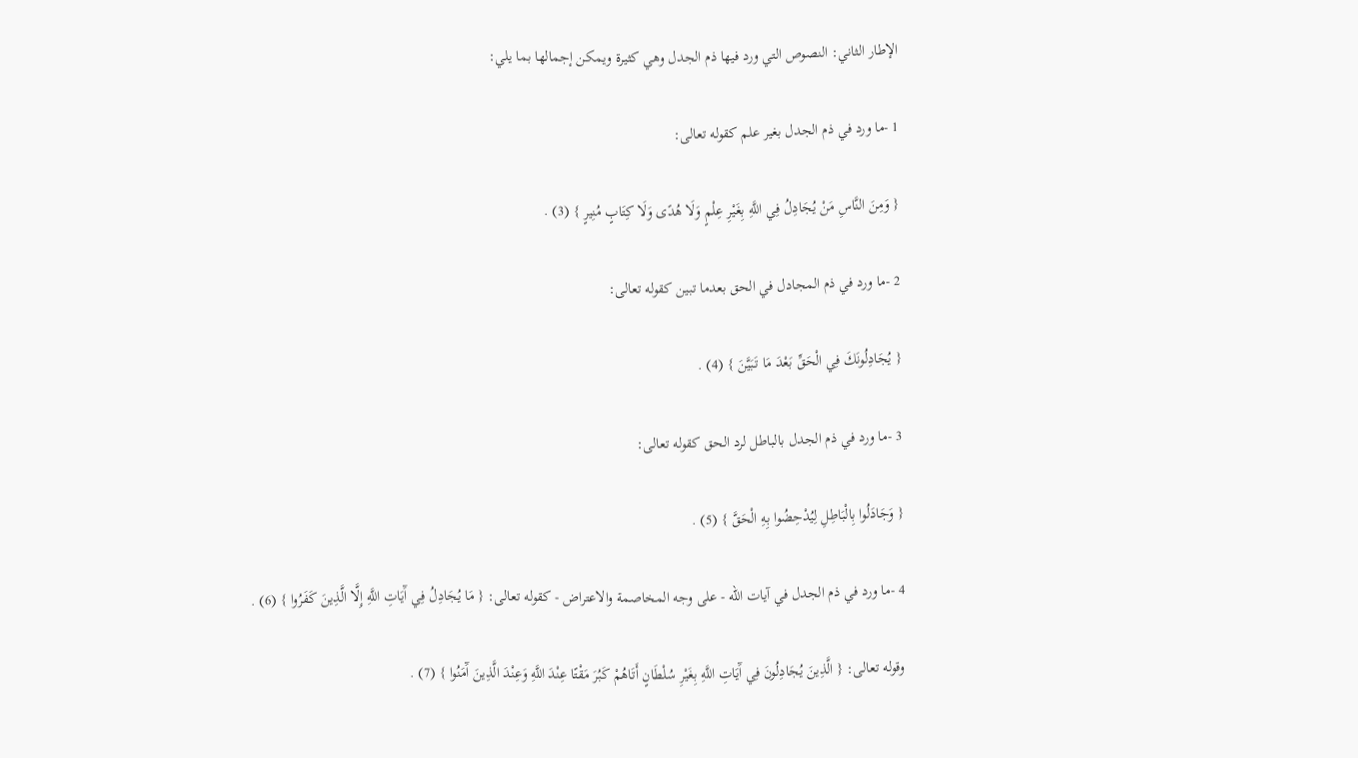الإطار الثاني: النصوص التي ورد فيها ذم الجدل وهي كثيرة ويمكن إجمالها بما يلي:

1 -ما ورد في ذم الجدل بغير علم كقوله تعالى:

{ وَمِنَ النَّاسِ مَنْ يُجَادِلُ فِي اللَّهِ بِغَيْرِ عِلْمٍ وَلَا هُدًى وَلَا كِتَابٍ مُنِيرٍ } (3) .

2 -ما ورد في ذم المجادل في الحق بعدما تبين كقوله تعالى:

{ يُجَادِلُونَكَ فِي الْحَقِّ بَعْدَ مَا تَبَيَّنَ } (4) .

3 -ما ورد في ذم الجدل بالباطل لرد الحق كقوله تعالى:

{ وَجَادَلُوا بِالْبَاطِلِ لِيُدْحِضُوا بِهِ الْحَقَّ } (5) .

4 -ما ورد في ذم الجدل في آيات الله - على وجه المخاصمة والاعتراض - كقوله تعالى: { مَا يُجَادِلُ فِي آَيَاتِ اللَّهِ إِلَّا الَّذِينَ كَفَرُوا } (6) .

وقوله تعالى: { الَّذِينَ يُجَادِلُونَ فِي آَيَاتِ اللَّهِ بِغَيْرِ سُلْطَانٍ أَتَاهُمْ كَبُرَ مَقْتًا عِنْدَ اللَّهِ وَعِنْدَ الَّذِينَ آَمَنُوا } (7) .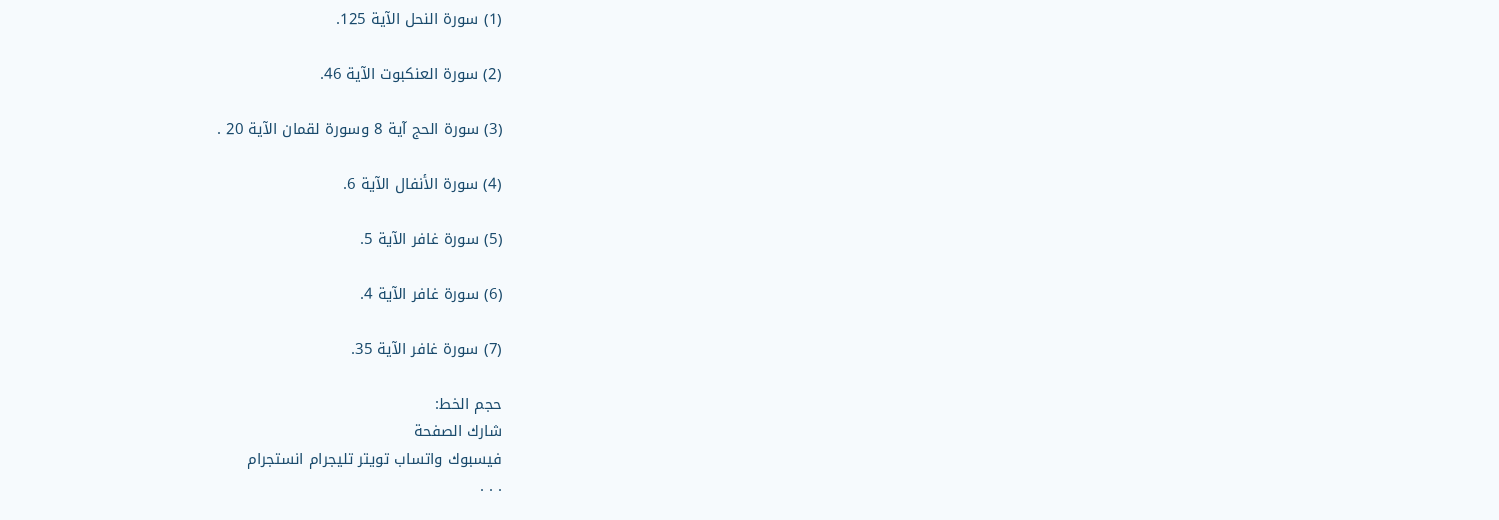(1) سورة النحل الآية 125.

(2) سورة العنكبوت الآية 46.

(3) سورة الحج آية 8 وسورة لقمان الآية 20 .

(4) سورة الأنفال الآية 6.

(5) سورة غافر الآية 5.

(6) سورة غافر الآية 4.

(7) سورة غافر الآية 35.

حجم الخط:
شارك الصفحة
فيسبوك واتساب تويتر تليجرام انستجرام
. . .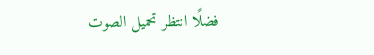فضلًا انتظر تحميل الصوت